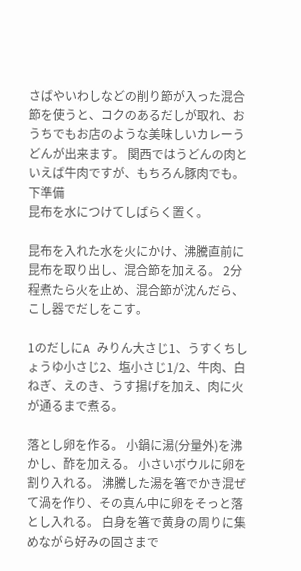さばやいわしなどの削り節が入った混合節を使うと、コクのあるだしが取れ、おうちでもお店のような美味しいカレーうどんが出来ます。 関西ではうどんの肉といえば牛肉ですが、もちろん豚肉でも。
下準備
昆布を水につけてしばらく置く。

昆布を入れた水を火にかけ、沸騰直前に昆布を取り出し、混合節を加える。 2分程煮たら火を止め、混合節が沈んだら、こし器でだしをこす。

1のだしにA みりん大さじ1、うすくちしょうゆ小さじ2、塩小さじ1/2、牛肉、白ねぎ、えのき、うす揚げを加え、肉に火が通るまで煮る。

落とし卵を作る。 小鍋に湯(分量外)を沸かし、酢を加える。 小さいボウルに卵を割り入れる。 沸騰した湯を箸でかき混ぜて渦を作り、その真ん中に卵をそっと落とし入れる。 白身を箸で黄身の周りに集めながら好みの固さまで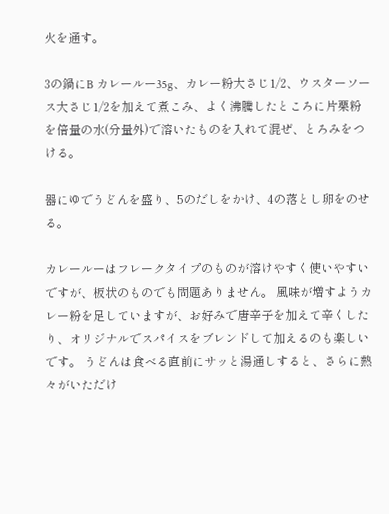火を通す。

3の鍋にB カレールー35g、カレー粉大さじ1/2、ウスターソース大さじ1/2を加えて煮こみ、よく沸騰したところに片栗粉を倍量の水(分量外)で溶いたものを入れて混ぜ、とろみをつける。

器にゆでうどんを盛り、5のだしをかけ、4の落とし卵をのせる。

カレールーはフレークタイプのものが溶けやすく使いやすいですが、板状のものでも問題ありません。 風味が増すようカレー粉を足していますが、お好みで唐辛子を加えて辛くしたり、オリジナルでスパイスをブレンドして加えるのも楽しいです。 うどんは食べる直前にサッと湯通しすると、さらに熱々がいただけ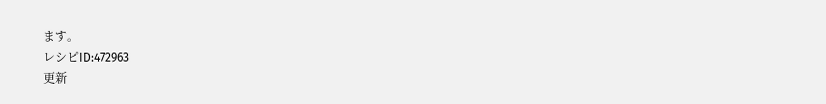ます。
レシピID:472963
更新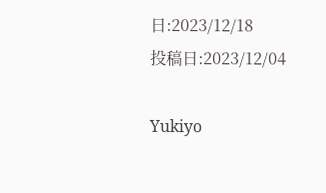日:2023/12/18
投稿日:2023/12/04

Yukiyo